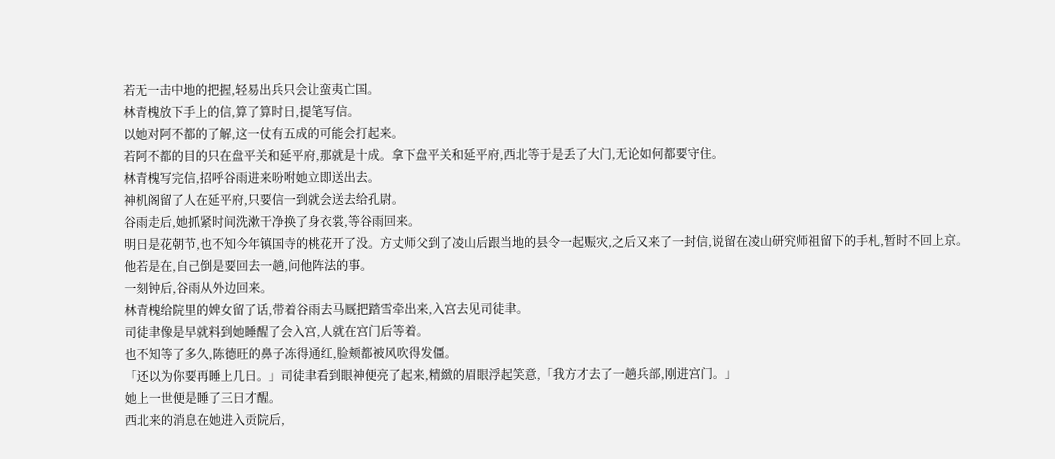若无一击中地的把握,轻易出兵只会让蛮夷亡国。
林青槐放下手上的信,算了算时日,提笔写信。
以她对阿不都的了解,这一仗有五成的可能会打起来。
若阿不都的目的只在盘平关和延平府,那就是十成。拿下盘平关和延平府,西北等于是丢了大门,无论如何都要守住。
林青槐写完信,招呼谷雨进来吩咐她立即送出去。
神机阁留了人在延平府,只要信一到就会送去给孔尉。
谷雨走后,她抓紧时间洗漱干净换了身衣裳,等谷雨回来。
明日是花朝节,也不知今年镇国寺的桃花开了没。方丈师父到了凌山后跟当地的县令一起赈灾,之后又来了一封信,说留在凌山研究师祖留下的手札,暂时不回上京。
他若是在,自己倒是要回去一趟,问他阵法的事。
一刻钟后,谷雨从外边回来。
林青槐给院里的婢女留了话,带着谷雨去马厩把踏雪牵出来,入宫去见司徒聿。
司徒聿像是早就料到她睡醒了会入宫,人就在宫门后等着。
也不知等了多久,陈德旺的鼻子冻得通红,脸颊都被风吹得发僵。
「还以为你要再睡上几日。」司徒聿看到眼神便亮了起来,精緻的眉眼浮起笑意,「我方才去了一趟兵部,刚进宫门。」
她上一世便是睡了三日才醒。
西北来的消息在她进入贡院后,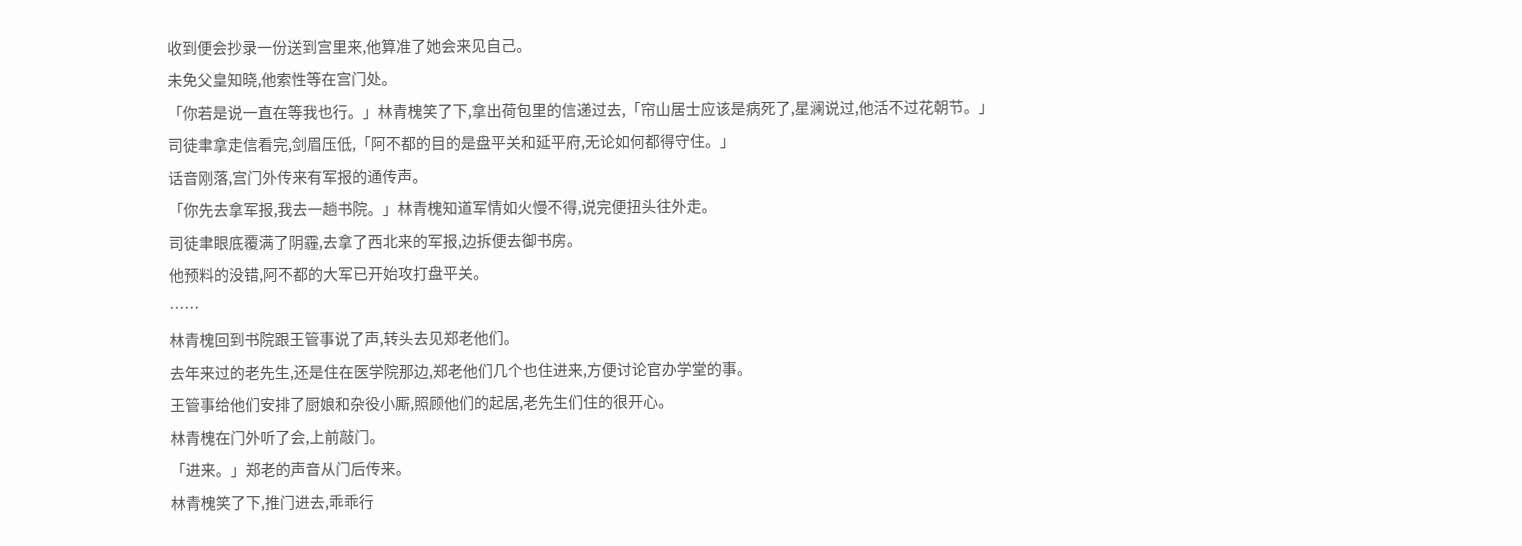收到便会抄录一份送到宫里来,他算准了她会来见自己。
未免父皇知晓,他索性等在宫门处。
「你若是说一直在等我也行。」林青槐笑了下,拿出荷包里的信递过去,「帘山居士应该是病死了,星澜说过,他活不过花朝节。」
司徒聿拿走信看完,剑眉压低,「阿不都的目的是盘平关和延平府,无论如何都得守住。」
话音刚落,宫门外传来有军报的通传声。
「你先去拿军报,我去一趟书院。」林青槐知道军情如火慢不得,说完便扭头往外走。
司徒聿眼底覆满了阴霾,去拿了西北来的军报,边拆便去御书房。
他预料的没错,阿不都的大军已开始攻打盘平关。
……
林青槐回到书院跟王管事说了声,转头去见郑老他们。
去年来过的老先生,还是住在医学院那边,郑老他们几个也住进来,方便讨论官办学堂的事。
王管事给他们安排了厨娘和杂役小厮,照顾他们的起居,老先生们住的很开心。
林青槐在门外听了会,上前敲门。
「进来。」郑老的声音从门后传来。
林青槐笑了下,推门进去,乖乖行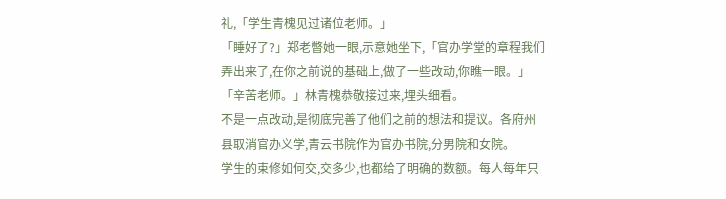礼,「学生青槐见过诸位老师。」
「睡好了?」郑老暼她一眼,示意她坐下,「官办学堂的章程我们弄出来了,在你之前说的基础上,做了一些改动,你瞧一眼。」
「辛苦老师。」林青槐恭敬接过来,埋头细看。
不是一点改动,是彻底完善了他们之前的想法和提议。各府州县取消官办义学,青云书院作为官办书院,分男院和女院。
学生的束修如何交,交多少,也都给了明确的数额。每人每年只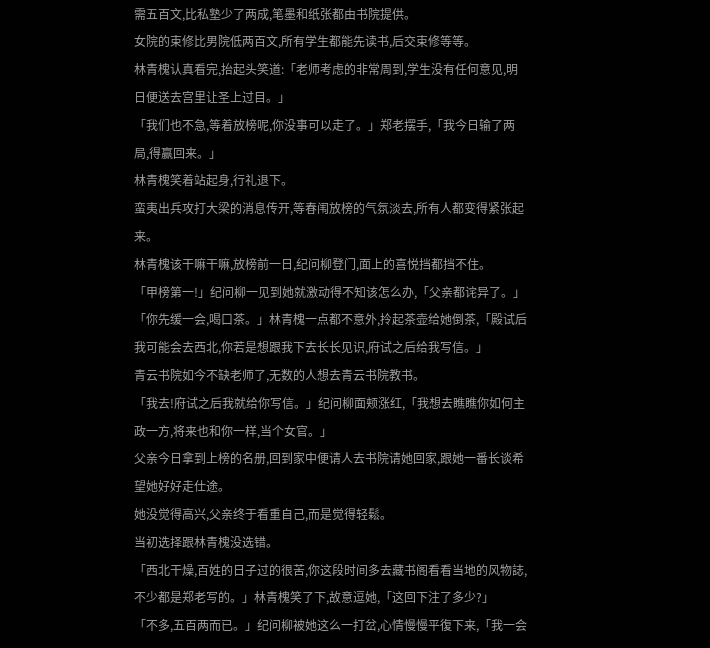需五百文,比私塾少了两成,笔墨和纸张都由书院提供。
女院的束修比男院低两百文,所有学生都能先读书,后交束修等等。
林青槐认真看完,抬起头笑道:「老师考虑的非常周到,学生没有任何意见,明日便送去宫里让圣上过目。」
「我们也不急,等着放榜呢,你没事可以走了。」郑老摆手,「我今日输了两局,得赢回来。」
林青槐笑着站起身,行礼退下。
蛮夷出兵攻打大梁的消息传开,等春闱放榜的气氛淡去,所有人都变得紧张起来。
林青槐该干嘛干嘛,放榜前一日,纪问柳登门,面上的喜悦挡都挡不住。
「甲榜第一!」纪问柳一见到她就激动得不知该怎么办,「父亲都诧异了。」
「你先缓一会,喝口茶。」林青槐一点都不意外,拎起茶壶给她倒茶,「殿试后我可能会去西北,你若是想跟我下去长长见识,府试之后给我写信。」
青云书院如今不缺老师了,无数的人想去青云书院教书。
「我去!府试之后我就给你写信。」纪问柳面颊涨红,「我想去瞧瞧你如何主政一方,将来也和你一样,当个女官。」
父亲今日拿到上榜的名册,回到家中便请人去书院请她回家,跟她一番长谈希望她好好走仕途。
她没觉得高兴,父亲终于看重自己,而是觉得轻鬆。
当初选择跟林青槐没选错。
「西北干燥,百姓的日子过的很苦,你这段时间多去藏书阁看看当地的风物誌,不少都是郑老写的。」林青槐笑了下,故意逗她,「这回下注了多少?」
「不多,五百两而已。」纪问柳被她这么一打岔,心情慢慢平復下来,「我一会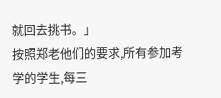就回去挑书。」
按照郑老他们的要求,所有参加考学的学生,每三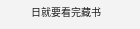日就要看完藏书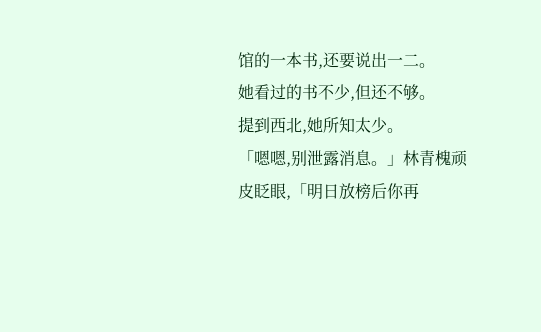馆的一本书,还要说出一二。
她看过的书不少,但还不够。
提到西北,她所知太少。
「嗯嗯,别泄露消息。」林青槐顽皮眨眼,「明日放榜后你再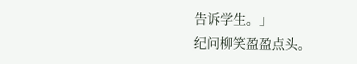告诉学生。」
纪问柳笑盈盈点头。